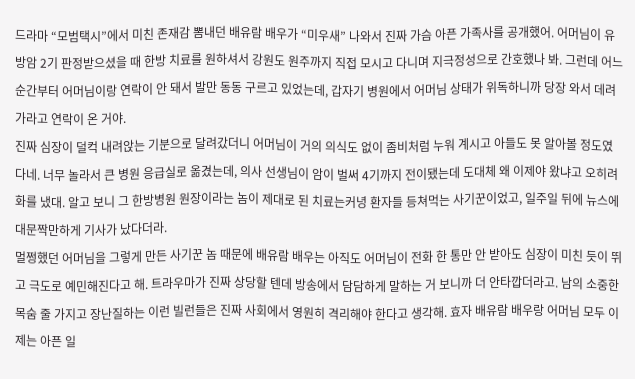드라마 “모범택시”에서 미친 존재감 뽐내던 배유람 배우가 “미우새” 나와서 진짜 가슴 아픈 가족사를 공개했어. 어머님이 유방암 2기 판정받으셨을 때 한방 치료를 원하셔서 강원도 원주까지 직접 모시고 다니며 지극정성으로 간호했나 봐. 그런데 어느 순간부터 어머님이랑 연락이 안 돼서 발만 동동 구르고 있었는데, 갑자기 병원에서 어머님 상태가 위독하니까 당장 와서 데려가라고 연락이 온 거야.
진짜 심장이 덜컥 내려앉는 기분으로 달려갔더니 어머님이 거의 의식도 없이 좀비처럼 누워 계시고 아들도 못 알아볼 정도였다네. 너무 놀라서 큰 병원 응급실로 옮겼는데, 의사 선생님이 암이 벌써 4기까지 전이됐는데 도대체 왜 이제야 왔냐고 오히려 화를 냈대. 알고 보니 그 한방병원 원장이라는 놈이 제대로 된 치료는커녕 환자들 등쳐먹는 사기꾼이었고, 일주일 뒤에 뉴스에 대문짝만하게 기사가 났다더라.
멀쩡했던 어머님을 그렇게 만든 사기꾼 놈 때문에 배유람 배우는 아직도 어머님이 전화 한 통만 안 받아도 심장이 미친 듯이 뛰고 극도로 예민해진다고 해. 트라우마가 진짜 상당할 텐데 방송에서 담담하게 말하는 거 보니까 더 안타깝더라고. 남의 소중한 목숨 줄 가지고 장난질하는 이런 빌런들은 진짜 사회에서 영원히 격리해야 한다고 생각해. 효자 배유람 배우랑 어머님 모두 이제는 아픈 일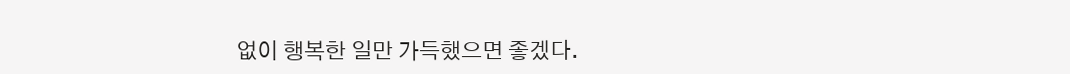없이 행복한 일만 가득했으면 좋겠다.